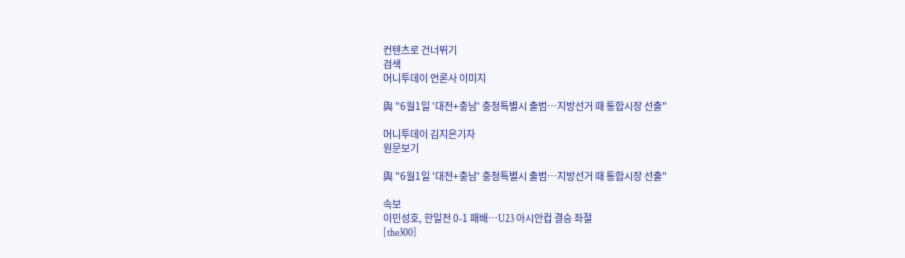컨텐츠로 건너뛰기
검색
머니투데이 언론사 이미지

與 "6월1일 '대전+충남' 충청특별시 출범…지방선거 때 통합시장 선출"

머니투데이 김지은기자
원문보기

與 "6월1일 '대전+충남' 충청특별시 출범…지방선거 때 통합시장 선출"

속보
이민성호, 한일전 0-1 패배…U23 아시안컵 결승 좌절
[the300]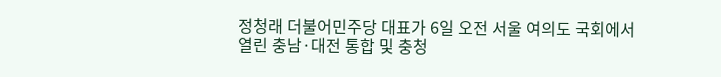정청래 더불어민주당 대표가 6일 오전 서울 여의도 국회에서 열린 충남·대전 통합 및 충청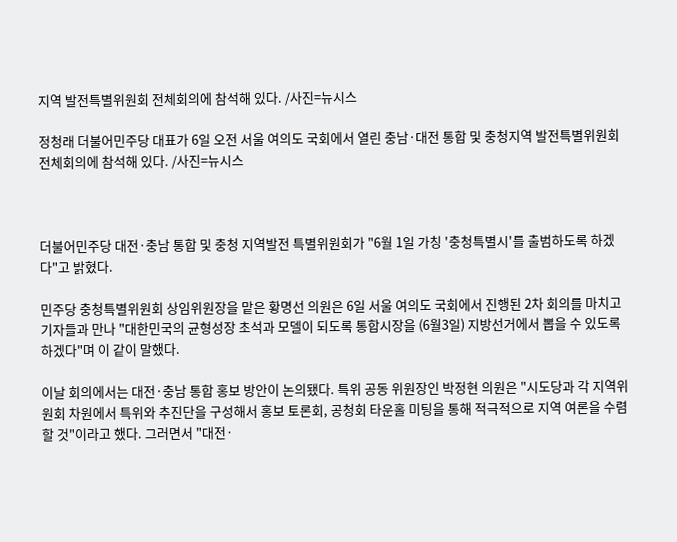지역 발전특별위원회 전체회의에 참석해 있다. /사진=뉴시스

정청래 더불어민주당 대표가 6일 오전 서울 여의도 국회에서 열린 충남·대전 통합 및 충청지역 발전특별위원회 전체회의에 참석해 있다. /사진=뉴시스



더불어민주당 대전·충남 통합 및 충청 지역발전 특별위원회가 "6월 1일 가칭 '충청특별시'를 출범하도록 하겠다"고 밝혔다.

민주당 충청특별위원회 상임위원장을 맡은 황명선 의원은 6일 서울 여의도 국회에서 진행된 2차 회의를 마치고 기자들과 만나 "대한민국의 균형성장 초석과 모델이 되도록 통합시장을 (6월3일) 지방선거에서 뽑을 수 있도록 하겠다"며 이 같이 말했다.

이날 회의에서는 대전·충남 통합 홍보 방안이 논의됐다. 특위 공동 위원장인 박정현 의원은 "시도당과 각 지역위원회 차원에서 특위와 추진단을 구성해서 홍보 토론회, 공청회 타운홀 미팅을 통해 적극적으로 지역 여론을 수렴할 것"이라고 했다. 그러면서 "대전·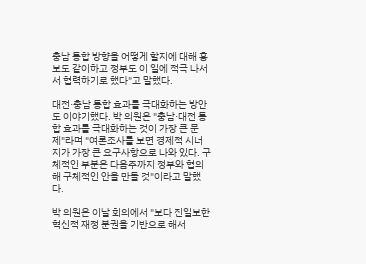충남 통합 방향을 어떻게 할지에 대해 홍보도 같이하고 정부도 이 일에 적극 나서서 협력하기로 했다"고 말했다.

대전·충남 통합 효과를 극대화하는 방안도 이야기했다. 박 의원은 "충남·대전 통합 효과를 극대화하는 것이 가장 큰 문제"라며 "여론조사를 보면 경제적 시너지가 가장 큰 요구사항으로 나와 있다. 구체적인 부분은 다음주까지 정부와 협의해 구체적인 안을 만들 것"이라고 말했다.

박 의원은 이날 회의에서 "보다 진일보한 혁신적 재정 분권을 기반으로 해서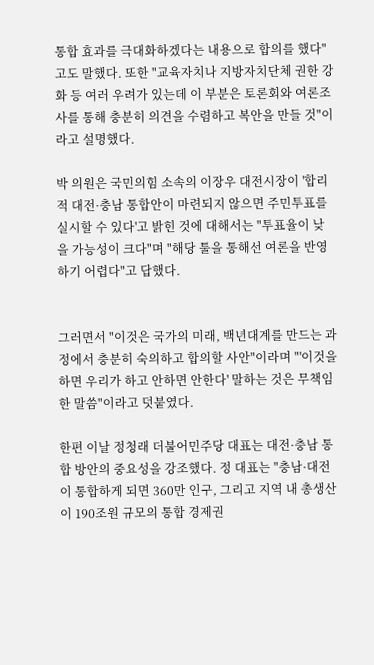통합 효과를 극대화하겠다는 내용으로 합의를 했다"고도 말했다. 또한 "교육자치나 지방자치단체 권한 강화 등 여러 우려가 있는데 이 부분은 토론회와 여론조사를 통해 충분히 의견을 수렴하고 복안을 만들 것"이라고 설명했다.

박 의원은 국민의힘 소속의 이장우 대전시장이 '합리적 대전·충남 통합안이 마련되지 않으면 주민투표를 실시할 수 있다'고 밝힌 것에 대해서는 "투표율이 낮을 가능성이 크다"며 "해당 툴을 통해선 여론을 반영하기 어렵다"고 답했다.


그러면서 "이것은 국가의 미래, 백년대계를 만드는 과정에서 충분히 숙의하고 합의할 사안"이라며 "'이것을 하면 우리가 하고 안하면 안한다' 말하는 것은 무책임한 말씀"이라고 덧붙였다.

한편 이날 정청래 더불어민주당 대표는 대전·충남 통합 방안의 중요성을 강조했다. 정 대표는 "충남·대전이 통합하게 되면 360만 인구, 그리고 지역 내 총생산이 190조원 규모의 통합 경제권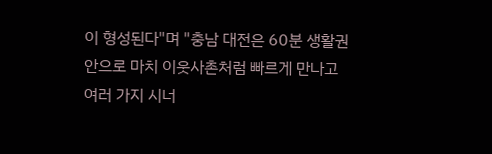이 형성된다"며 "충남 대전은 60분 생활권 안으로 마치 이웃사촌처럼 빠르게 만나고 여러 가지 시너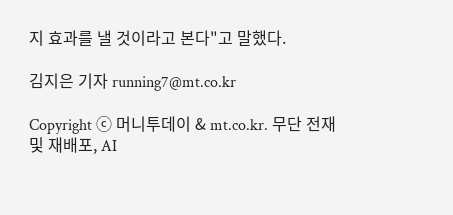지 효과를 낼 것이라고 본다"고 말했다.

김지은 기자 running7@mt.co.kr

Copyright ⓒ 머니투데이 & mt.co.kr. 무단 전재 및 재배포, AI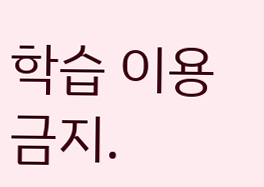학습 이용 금지.